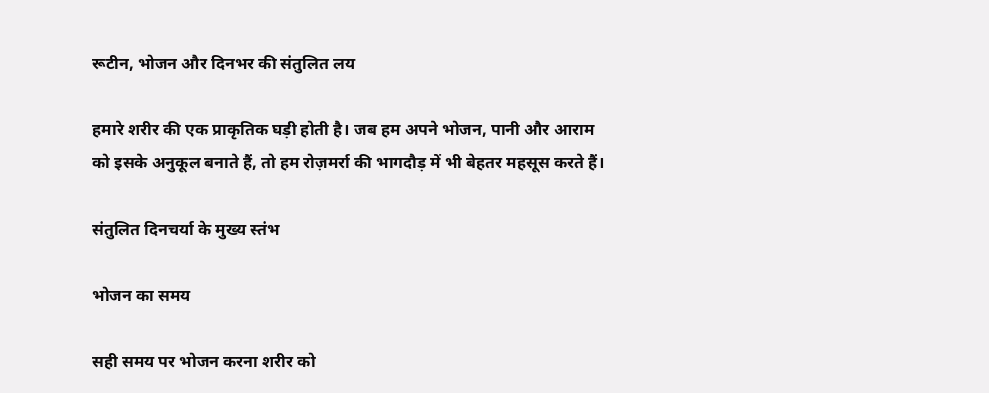रूटीन, भोजन और दिनभर की संतुलित लय

हमारे शरीर की एक प्राकृतिक घड़ी होती है। जब हम अपने भोजन, पानी और आराम को इसके अनुकूल बनाते हैं, तो हम रोज़मर्रा की भागदौड़ में भी बेहतर महसूस करते हैं।

संतुलित दिनचर्या के मुख्य स्तंभ

भोजन का समय

सही समय पर भोजन करना शरीर को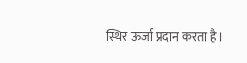स्थिर ऊर्जा प्रदान करता है।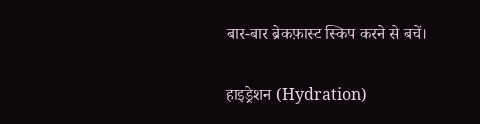बार-बार ब्रेकफ़ास्ट स्किप करने से बचें।

हाइड्रेशन (Hydration)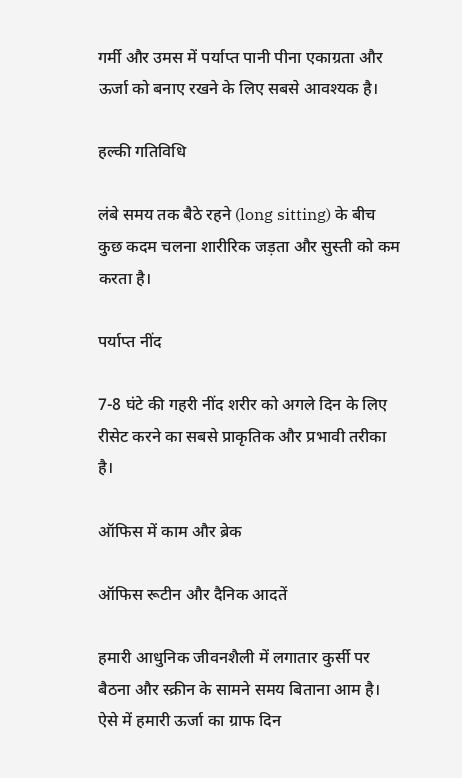गर्मी और उमस में पर्याप्त पानी पीना एकाग्रता और ऊर्जा को बनाए रखने के लिए सबसे आवश्यक है।

हल्की गतिविधि

लंबे समय तक बैठे रहने (long sitting) के बीच कुछ कदम चलना शारीरिक जड़ता और सुस्ती को कम करता है।

पर्याप्त नींद

7-8 घंटे की गहरी नींद शरीर को अगले दिन के लिए रीसेट करने का सबसे प्राकृतिक और प्रभावी तरीका है।

ऑफिस में काम और ब्रेक

ऑफिस रूटीन और दैनिक आदतें

हमारी आधुनिक जीवनशैली में लगातार कुर्सी पर बैठना और स्क्रीन के सामने समय बिताना आम है। ऐसे में हमारी ऊर्जा का ग्राफ दिन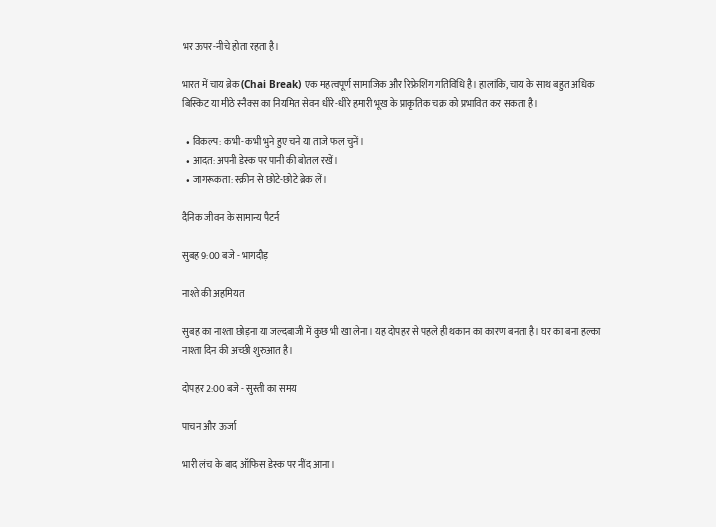भर ऊपर-नीचे होता रहता है।

भारत में चाय ब्रेक (Chai Break) एक महत्वपूर्ण सामाजिक और रिफ्रेशिंग गतिविधि है। हालांकि, चाय के साथ बहुत अधिक बिस्किट या मीठे स्नैक्स का नियमित सेवन धीरे-धीरे हमारी भूख के प्राकृतिक चक्र को प्रभावित कर सकता है।

  • विकल्प: कभी-कभी भुने हुए चने या ताजे फल चुनें।
  • आदत: अपनी डेस्क पर पानी की बोतल रखें।
  • जागरूकता: स्क्रीन से छोटे-छोटे ब्रेक लें।

दैनिक जीवन के सामान्य पैटर्न

सुबह 9:00 बजे - भागदौड़

नाश्ते की अहमियत

सुबह का नाश्ता छोड़ना या जल्दबाजी में कुछ भी खा लेना। यह दोपहर से पहले ही थकान का कारण बनता है। घर का बना हल्का नाश्ता दिन की अच्छी शुरुआत है।

दोपहर 2:00 बजे - सुस्ती का समय

पाचन और ऊर्जा

भारी लंच के बाद ऑफिस डेस्क पर नींद आना।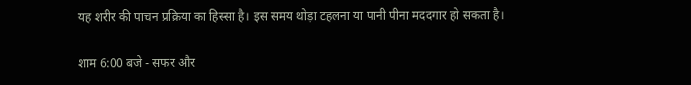यह शरीर की पाचन प्रक्रिया का हिस्सा है। इस समय थोड़ा टहलना या पानी पीना मददगार हो सकता है।

शाम 6:00 बजे - सफर और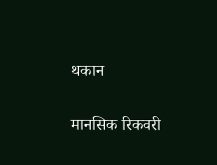थकान

मानसिक रिकवरी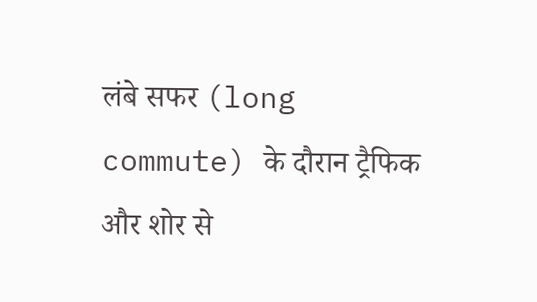लंबे सफर (long commute) के दौरान ट्रैफिक और शोर से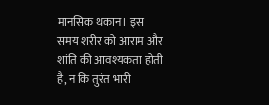मानसिक थकान। इस समय शरीर को आराम और शांति की आवश्यकता होती है, न कि तुरंत भारी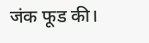जंक फूड की।